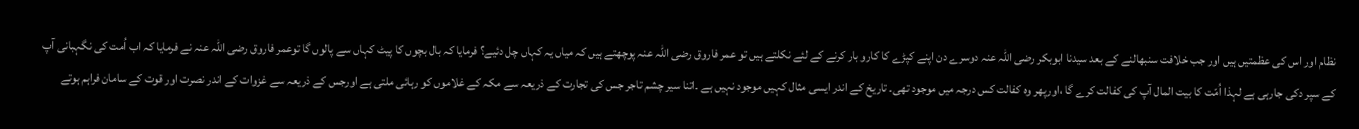نظام اور اس کی عظمتیں ہیں اور جب خلافت سنبھالنے کے بعد سیدنا ابوبکر رضی اللہ عنہ دوسرے دن اپنے کپڑے کا کارو بار کرنے کے لئے نکلتے ہیں تو عمر فاروق رضی اللہ عنہ پوچھتے ہیں کہ میاں یہ کہاں چل دئیے؟ فرمایا کہ بال بچوں کا پیٹ کہاں سے پالوں گا توعمر فاروق رضی اللہ عنہ نے فرمایا کہ اب اُمت کی نگہبانی آپ کے سپر دکی جارہی ہے لہذا اُمّت کا بیت المال آپ کی کفالت کرے گا ،اورپھر وہ کفالت کس درجہ میں موجود تھی۔ تاریخ کے اندر ایسی مثال کہیں موجود نہیں ہے ۔اتنا سیر چشم تاجر جس کی تجارت کے ذریعہ سے مکہ کے غلاموں کو رہائی ملتی ہے اورجس کے ذریعہ سے غزوات کے اندر نصرت اور قوت کے سامان فراہم ہوتے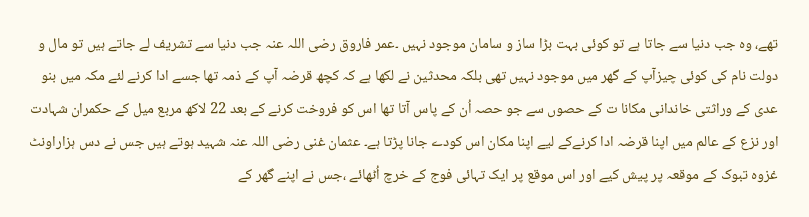تھے، وہ جب دنیا سے جاتا ہے تو کوئی بہت بڑا ساز و سامان موجود نہیں ۔عمر فاروق رضی اللہ عنہ جب دنیا سے تشریف لے جاتے ہیں تو مال و دولت نام کی کوئی چیزآپ کے گھر میں موجود نہیں تھی بلکہ محدثین نے لکھا ہے کہ کچھ قرضہ آپ کے ذمہ تھا جسے ادا کرنے لئے مکہ میں بنو عدی کے وراثتی خاندانی مکانا ت کے حصوں سے جو حصہ اُن کے پاس آتا تھا اس کو فروخت کرنے کے بعد 22 لاکھ مربع میل کے حکمران شہادت اور نزع کے عالم میں اپنا قرضہ ادا کرنےکے لیے اپنا مکان اس کودے جانا پڑتا ہے۔ عثمان غنی رضی اللہ عنہ شہید ہوتے ہیں جس نے دس ہزاراونٹ غزوہ تبوک کے موقعہ پر پیش کیے اور اس موقع پر ایک تہائی فوج کے خرچ اُٹھائے ،جس نے اپنے گھر کے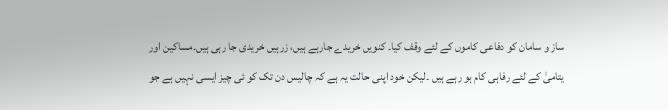ساز و سامان کو دفاعی کاموں کے لئے وقف کیا۔ کنویں خریدے جارہے ہیں، زرہیں خریدی جا رہی ہیں۔مساکین اور یتامیٰ کے لئے رفاہی کام ہو رہے ہیں ۔لیکن خود اپنی حالت یہ ہے کہ چالیس دن تک کو ئی چیز ایسی نہیں ہے جو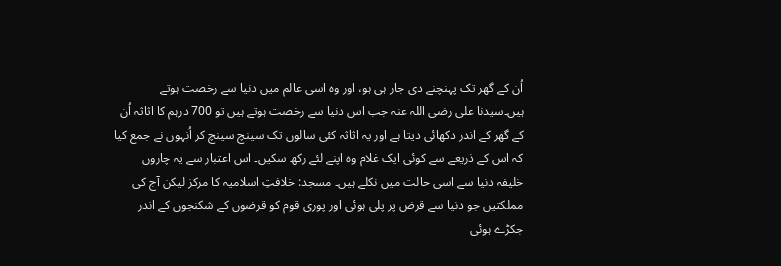اُن کے گھر تک پہنچنے دی جار ہی ہو، اور وہ اسی عالم میں دنیا سے رخصت ہوتے ہیں۔سیدنا علی رضی اللہ عنہ جب اس دنیا سے رخصت ہوتے ہیں تو 700 درہم کا اثاثہ اُن کے گھر کے اندر دکھائی دیتا ہے اور یہ اثاثہ کئی سالوں تک سینچ سینچ کر اُنہوں نے جمع کیا کہ اس کے ذریعے سے کوئی ایک غلام وہ اپنے لئے رکھ سکیں۔ اس اعتبار سے یہ چاروں خلیفہ دنیا سے اسی حالت میں نکلے ہیں۔ مسجد: خلافتِ اسلامیہ کا مرکز لیکن آج کی مملکتیں جو دنیا سے قرض پر پلی ہوئی اور پوری قوم کو قرضوں کے شکنجوں کے اندر جکڑے ہوئی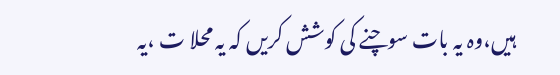ہیں،وہ یہ بات سوچنے کی کوشش کریں کہ یہ محلا ت ،یہ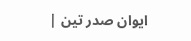ایوان صدر تین |